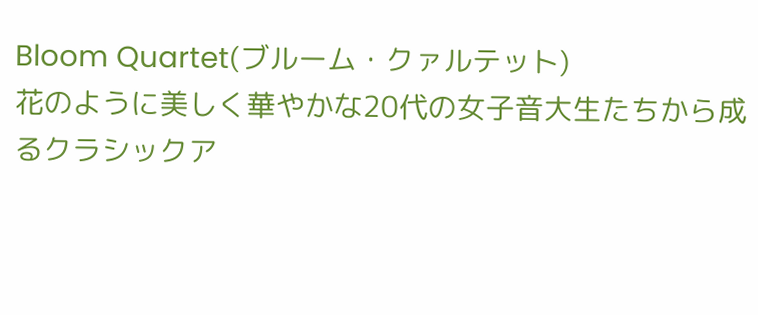Bloom Quartet(ブルーム・クァルテット)
花のように美しく華やかな20代の女子音大生たちから成るクラシックア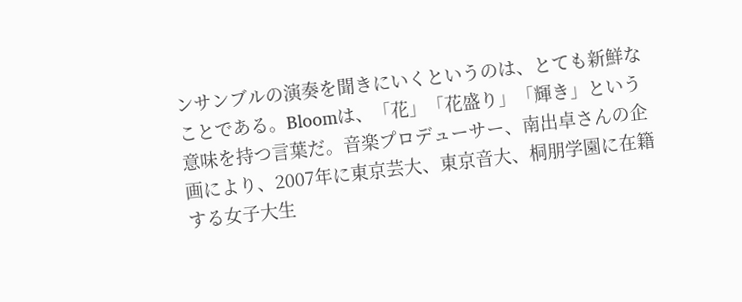ンサンブルの演奏を聞きにいくというのは、とても新鮮なことである。Bloomは、「花」「花盛り」「輝き」という意味を持つ言葉だ。音楽プロデューサー、南出卓さんの企画により、2007年に東京芸大、東京音大、桐朋学園に在籍する女子大生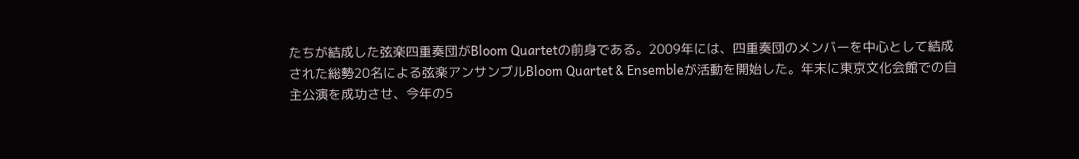たちが結成した弦楽四重奏団がBloom Quartetの前身である。2009年には、四重奏団のメンバーを中心として結成された総勢20名による弦楽アンサンブルBloom Quartet & Ensembleが活動を開始した。年末に東京文化会館での自主公演を成功させ、今年の5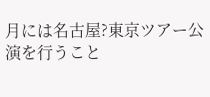月には名古屋?東京ツアー公演を行うこと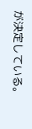が決定している。